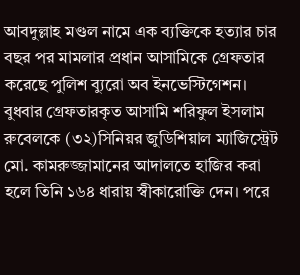আবদুল্লাহ মণ্ডল নামে এক ব্যক্তিকে হত্যার চার বছর পর মামলার প্রধান আসামিকে গ্রেফতার করেছে পুলিশ ব্যুরো অব ইনভেস্টিগেশন। বুধবার গ্রেফতারকৃত আসামি শরিফুল ইসলাম রুবেলকে (৩২)সিনিয়র জুডিশিয়াল ম্যাজিস্ট্রেট মো. কামরুজ্জামানের আদালতে হাজির করা হলে তিনি ১৬৪ ধারায় স্বীকারোক্তি দেন। পরে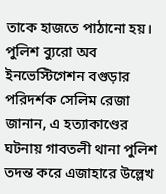তাকে হাজতে পাঠানো হয়।
পুলিশ ব্যুরো অব ইনভেস্টিগেশন বগুড়ার পরিদর্শক সেলিম রেজা জানান, এ হত্যাকাণ্ডের ঘটনায় গাবতলী থানা পুলিশ তদন্ত করে এজাহারে উল্লেখ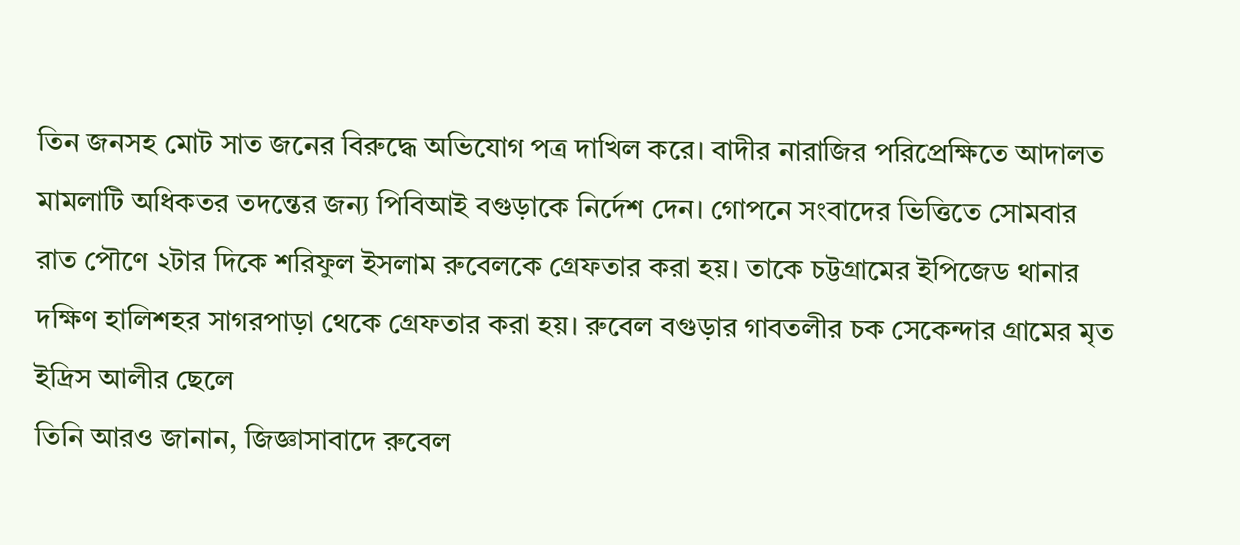তিন জনসহ মোট সাত জনের বিরুদ্ধে অভিযোগ পত্র দাখিল করে। বাদীর নারাজির পরিপ্রেক্ষিতে আদালত মামলাটি অধিকতর তদন্তের জন্য পিবিআই বগুড়াকে নির্দেশ দেন। গোপনে সংবাদের ভিত্তিতে সোমবার রাত পৌণে ২টার দিকে শরিফুল ইসলাম রুবেলকে গ্রেফতার করা হয়। তাকে চট্টগ্রামের ইপিজেড থানার দক্ষিণ হালিশহর সাগরপাড়া থেকে গ্রেফতার করা হয়। রুবেল বগুড়ার গাবতলীর চক সেকেন্দার গ্রামের মৃত ইদ্রিস আলীর ছেলে
তিনি আরও জানান, জিজ্ঞাসাবাদে রুবেল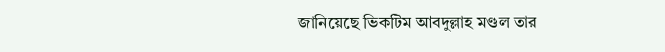জানিয়েছে ভিকটিম আবদুল্লাহ মণ্ডল তার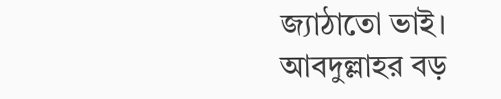জ্যাঠাতো ভাই। আবদুল্লাহর বড়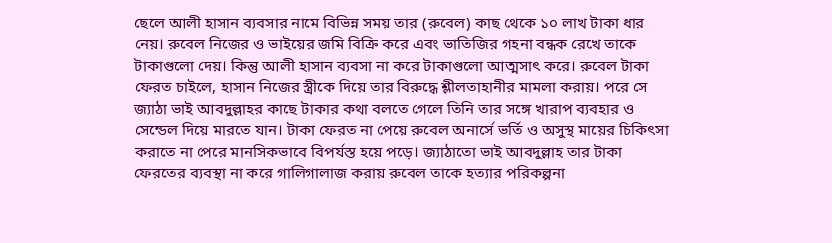ছেলে আলী হাসান ব্যবসার নামে বিভিন্ন সময় তার (রুবেল) কাছ থেকে ১০ লাখ টাকা ধার নেয়। রুবেল নিজের ও ভাইয়ের জমি বিক্রি করে এবং ভাতিজির গহনা বন্ধক রেখে তাকে টাকাগুলো দেয়। কিন্তু আলী হাসান ব্যবসা না করে টাকাগুলো আত্মসাৎ করে। রুবেল টাকা ফেরত চাইলে, হাসান নিজের স্ত্রীকে দিয়ে তার বিরুদ্ধে শ্লীলতাহানীর মামলা করায়। পরে সে জ্যাঠা ভাই আবদুল্লাহর কাছে টাকার কথা বলতে গেলে তিনি তার সঙ্গে খারাপ ব্যবহার ও সেন্ডেল দিয়ে মারতে যান। টাকা ফেরত না পেয়ে রুবেল অনার্সে ভর্তি ও অসুস্থ মায়ের চিকিৎসা করাতে না পেরে মানসিকভাবে বিপর্যস্ত হয়ে পড়ে। জ্যাঠাতো ভাই আবদুল্লাহ তার টাকা ফেরতের ব্যবস্থা না করে গালিগালাজ করায় রুবেল তাকে হত্যার পরিকল্পনা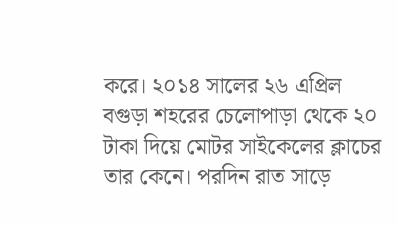করে। ২০১৪ সালের ২৬ এপ্রিল বগুড়া শহরের চেলোপাড়া থেকে ২০ টাকা দিয়ে মোটর সাইকেলের ক্লাচের তার কেনে। পরদিন রাত সাড়ে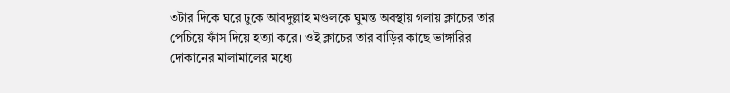৩টার দিকে ঘরে ঢুকে আবদুল্লাহ মণ্ডলকে ঘুমন্ত অবস্থায় গলায় ক্লাচের তার পেচিয়ে ফাঁস দিয়ে হত্যা করে। ওই ক্লাচের তার বাড়ির কাছে ভাঙ্গারির দোকানের মালামালের মধ্যে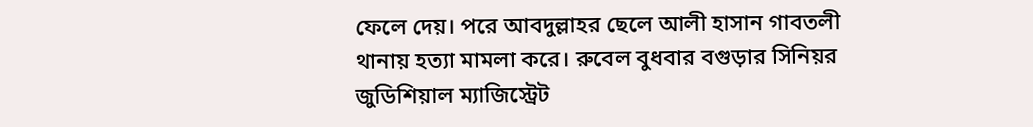ফেলে দেয়। পরে আবদুল্লাহর ছেলে আলী হাসান গাবতলী থানায় হত্যা মামলা করে। রুবেল বুধবার বগুড়ার সিনিয়র জুডিশিয়াল ম্যাজিস্ট্রেট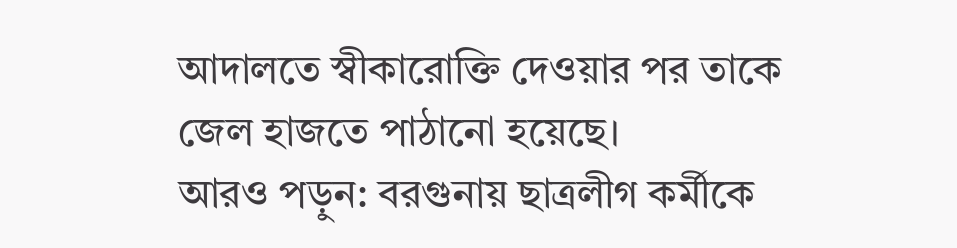আদালতে স্বীকারোক্তি দেওয়ার পর তাকে জেল হাজতে পাঠানো হয়েছে।
আরও পড়ুন: বরগুনায় ছাত্রলীগ কর্মীকে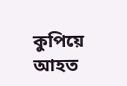কুপিয়ে আহত